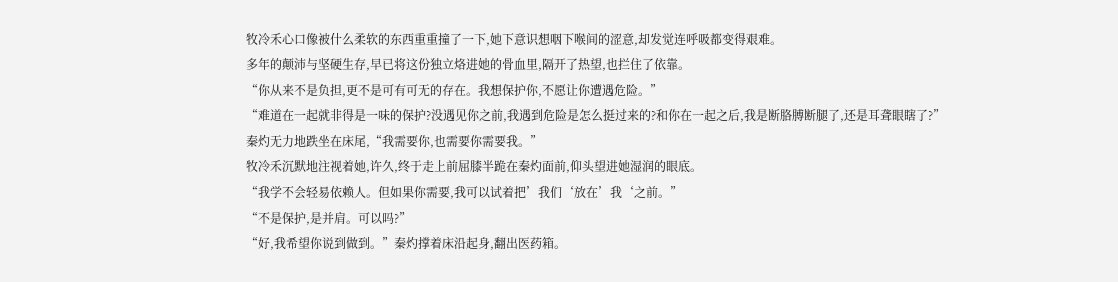牧冷禾心口像被什么柔软的东西重重撞了一下,她下意识想咽下喉间的涩意,却发觉连呼吸都变得艰难。
多年的颠沛与坚硬生存,早已将这份独立烙进她的骨血里,隔开了热望,也拦住了依靠。
“你从来不是负担,更不是可有可无的存在。我想保护你,不愿让你遭遇危险。”
“难道在一起就非得是一味的保护?没遇见你之前,我遇到危险是怎么挺过来的?和你在一起之后,我是断胳膊断腿了,还是耳聋眼瞎了?”
秦灼无力地跌坐在床尾,“我需要你,也需要你需要我。”
牧冷禾沉默地注视着她,许久,终于走上前屈膝半跪在秦灼面前,仰头望进她湿润的眼底。
“我学不会轻易依赖人。但如果你需要,我可以试着把’我们‘放在’我‘之前。”
“不是保护,是并肩。可以吗?”
“好,我希望你说到做到。”秦灼撑着床沿起身,翻出医药箱。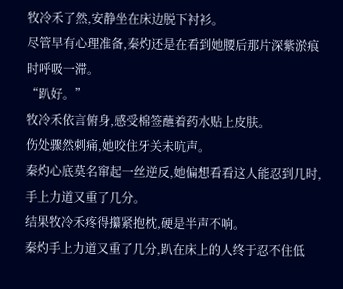牧冷禾了然,安静坐在床边脱下衬衫。
尽管早有心理准备,秦灼还是在看到她腰后那片深紫淤痕时呼吸一滞。
“趴好。”
牧冷禾依言俯身,感受棉签蘸着药水贴上皮肤。
伤处骤然刺痛,她咬住牙关未吭声。
秦灼心底莫名窜起一丝逆反,她偏想看看这人能忍到几时,手上力道又重了几分。
结果牧冷禾疼得攥紧抱枕,硬是半声不响。
秦灼手上力道又重了几分,趴在床上的人终于忍不住低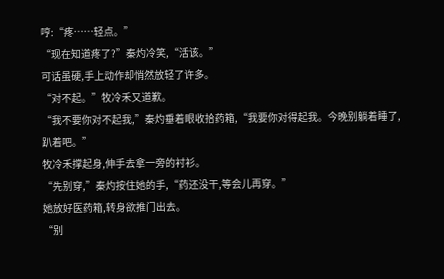哼:“疼……轻点。”
“现在知道疼了?”秦灼冷笑,“活该。”
可话虽硬,手上动作却悄然放轻了许多。
“对不起。”牧冷禾又道歉。
“我不要你对不起我,”秦灼垂着眼收拾药箱,“我要你对得起我。今晚别躺着睡了,趴着吧。”
牧冷禾撑起身,伸手去拿一旁的衬衫。
“先别穿,”秦灼按住她的手,“药还没干,等会儿再穿。”
她放好医药箱,转身欲推门出去。
“别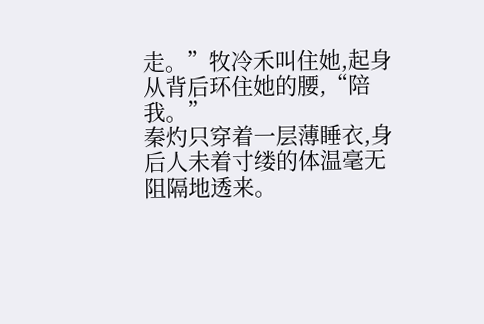走。”牧冷禾叫住她,起身从背后环住她的腰,“陪我。”
秦灼只穿着一层薄睡衣,身后人未着寸缕的体温毫无阻隔地透来。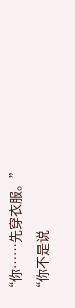“你……先穿衣服。”
“你不是说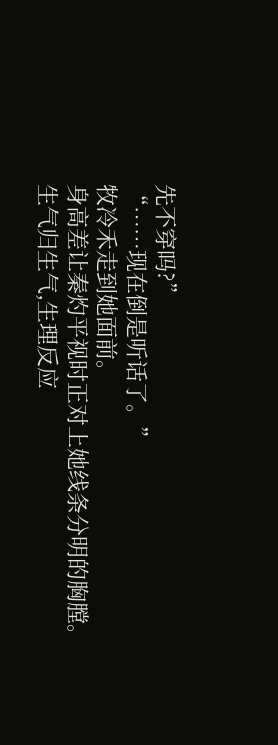先不穿吗?”
“……现在倒是听话了。”
牧冷禾走到她面前。
身高差让秦灼平视时正对上她线条分明的胸膛。
生气归生气,生理反应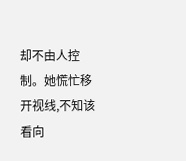却不由人控制。她慌忙移开视线,不知该看向